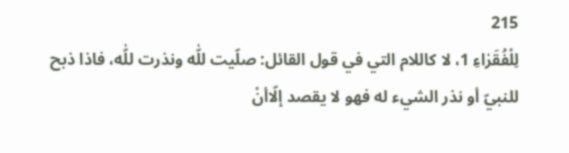215
لِلْفُقَرٰاءِ 1، لا كاللام التي في قول القائل: صلّيت للّٰه ونذرت للّٰه، فاذا ذبح للنبيّ أو نذر الشيء له فهو لا يقصد إلّاأنْ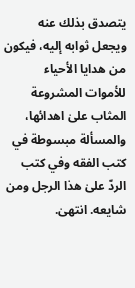يتصدق بذلك عنه ويجعل ثوابه إليه، فيكون من هدايا الأحياء للأموات المشروعة المثاب علىٰ اهدائها، والمسألة مبسوطة في كتب الفقه وفي كتب الردّ علىٰ هذا الرجل ومن شايعه. انتهىٰ.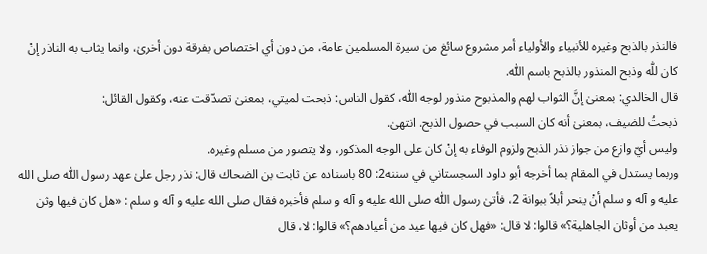فالنذر بالذبح وغيره للأنبياء والأولياء أمر مشروع سائغ من سيرة المسلمين عامة، من دون أي اختصاص بفرقة دون أخرىٰ، وانما يثاب به الناذر إنْ كان للّٰه وذبح المنذور بالذبح باسم اللّٰه.
قال الخالدي: بمعنىٰ إنَّ الثواب لهم والمذبوح منذور لوجه اللّٰه، كقول الناس: ذبحت لميتي، بمعنىٰ تصدّقت عنه، وكقول القائل:
ذبحتُ للضيف، بمعنىٰ أنه كان السبب في حصول الذبح. انتهىٰ.
وليس أيّ وازع من جواز نذر الذبح ولزوم الوفاء به إنْ كان على الوجه المذكور، ولا يتصور من مسلم وغيره.
وربما يستدل في المقام بما أخرجه أبو داود السجستاني في سننه2: 80 باسناده عن ثابت بن الضحاك قال: نذر رجل علىٰ عهد رسول اللّٰه صلى الله عليه و آله و سلم أنْ ينحر أبلاً ببوانة 2، فأتىٰ رسول اللّٰه صلى الله عليه و آله و سلم فأخبره فقال صلى الله عليه و آله و سلم : «هل كان فيها وثن يعبد من أوثان الجاهلية؟» قالوا: لا قال: «فهل كان فيها عيد من أعيادهم؟» قالوا: لا، قال